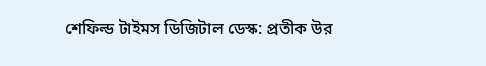শেফিল্ড টাইমস ডিজিটাল ডেস্ক: প্রতীক উর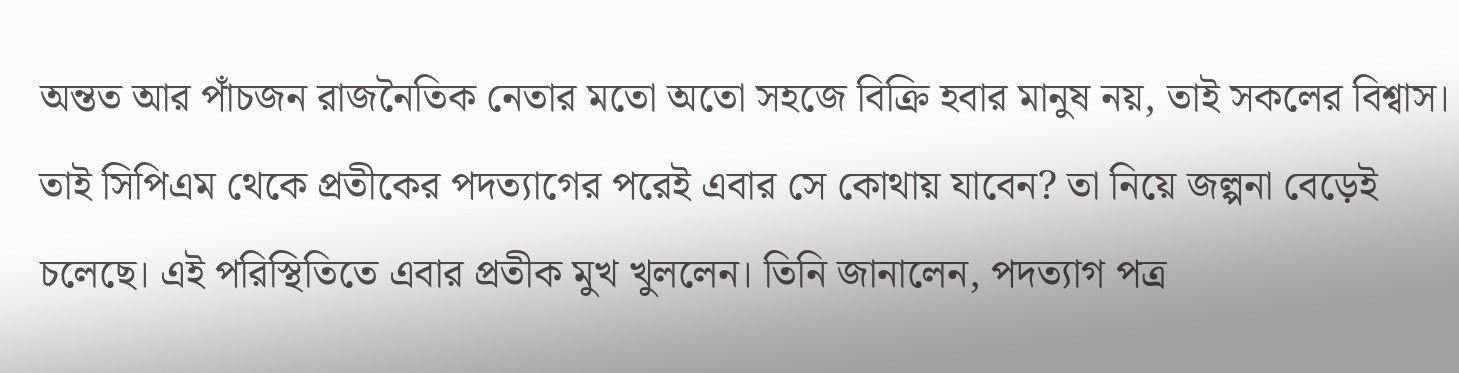অন্তত আর পাঁচজন রাজনৈতিক নেতার মতো অতো সহজে বিক্রি হবার মানুষ নয়, তাই সকলের বিশ্বাস। তাই সিপিএম থেকে প্রতীকের পদত্যাগের পরেই এবার সে কোথায় যাবেন? তা নিয়ে জল্পনা বেড়েই চলেছে। এই পরিস্থিতিতে এবার প্রতীক মুখ খুললেন। তিনি জানালেন, পদত্যাগ পত্র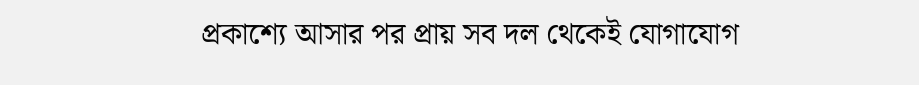প্রকাশ্যে আসার পর প্রায় সব দল থেকেই যোগাযোগ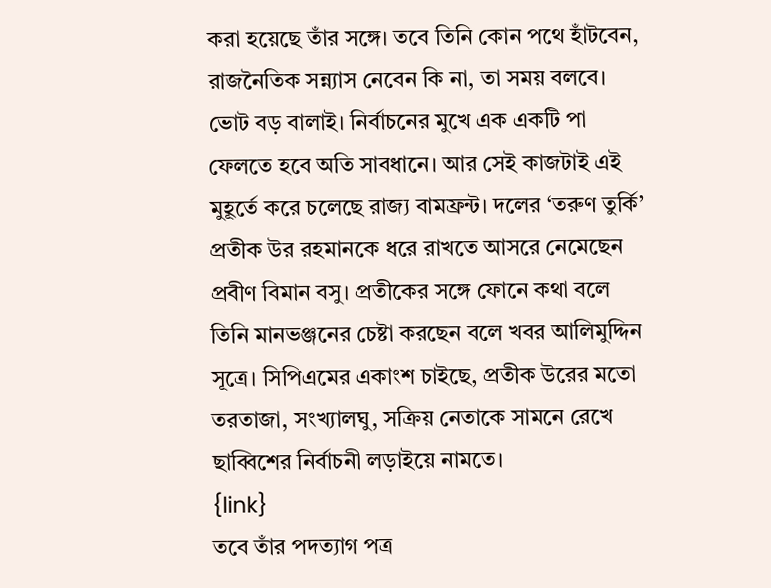করা হয়েছে তাঁর সঙ্গে। তবে তিনি কোন পথে হাঁটবেন, রাজনৈতিক সন্ন্যাস নেবেন কি না, তা সময় বলবে। ভোট বড় বালাই। নির্বাচনের মুখে এক একটি পা ফেলতে হবে অতি সাবধানে। আর সেই কাজটাই এই মুহূর্তে করে চলেছে রাজ্য বামফ্রন্ট। দলের ‘তরুণ তুর্কি’ প্রতীক উর রহমানকে ধরে রাখতে আসরে নেমেছেন প্রবীণ বিমান বসু। প্রতীকের সঙ্গে ফোনে কথা বলে তিনি মানভঞ্জনের চেষ্টা করছেন বলে খবর আলিমুদ্দিন সূত্রে। সিপিএমের একাংশ চাইছে, প্রতীক উরের মতো তরতাজা, সংখ্যালঘু, সক্রিয় নেতাকে সামনে রেখে ছাব্বিশের নির্বাচনী লড়াইয়ে নামতে।
{link}
তবে তাঁর পদত্যাগ পত্র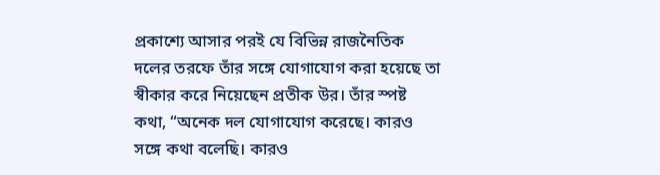প্রকাশ্যে আসার পরই যে বিভিন্ন রাজনৈতিক দলের তরফে তাঁর সঙ্গে যোগাযোগ করা হয়েছে তা স্বীকার করে নিয়েছেন প্রতীক উর। তাঁর স্পষ্ট কথা, “অনেক দল যোগাযোগ করেছে। কারও সঙ্গে কথা বলেছি। কারও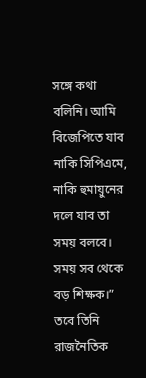সঙ্গে কথা বলিনি। আমি বিজেপিতে যাব নাকি সিপিএমে, নাকি হুমায়ুনের দলে যাব তা সময় বলবে। সময় সব থেকে বড় শিক্ষক।” তবে তিনি রাজনৈতিক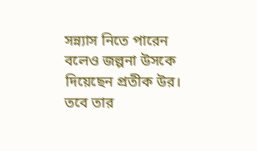সন্ন্যাস নিতে পারেন বলেও জল্পনা উসকে দিয়েছেন প্রতীক উর। তবে তার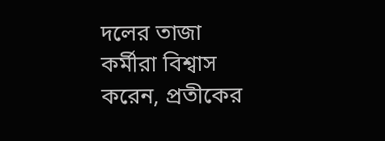দলের তাজা কর্মীরা বিশ্বাস করেন, প্রতীকের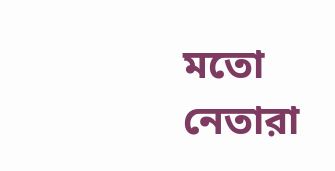মতো নেতারা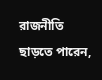রাজনীতি ছাড়তে পারেন,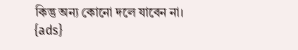কিন্তু অন্য কোনো দলে যাবেন না।
{ads}